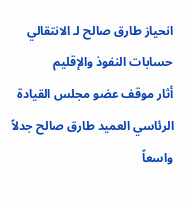انحياز طارق صالح لـ الانتقالي حسابات النفوذ والإقليم
أثار موقف عضو مجلس القيادة الرئاسي العميد طارق صالح جدلاً واسعاً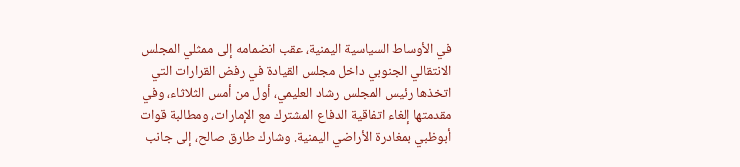في الأوساط السياسية اليمنية، عقب انضمامه إلى ممثلي المجلس الانتقالي الجنوبي داخل مجلس القيادة في رفض القرارات التي اتخذها رئيس المجلس رشاد العليمي، أول من أمس الثلاثاء، وفي مقدمتها إلغاء اتفاقية الدفاع المشترك مع الإمارات، ومطالبة قوات أبوظبي بمغادرة الأراضي اليمنية. وشارك طارق صالح، إلى جانب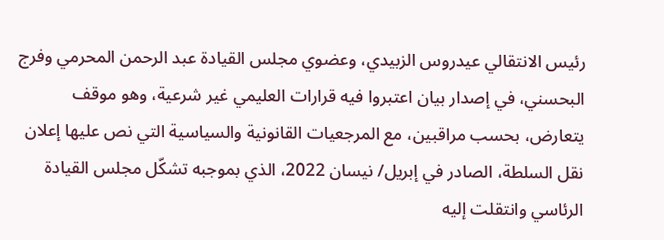رئيس الانتقالي عيدروس الزبيدي، وعضوي مجلس القيادة عبد الرحمن المحرمي وفرج البحسني، في إصدار بيان اعتبروا فيه قرارات العليمي غير شرعية، وهو موقف يتعارض، بحسب مراقبين، مع المرجعيات القانونية والسياسية التي نص عليها إعلان نقل السلطة، الصادر في إبريل/ نيسان 2022، الذي بموجبه تشكّل مجلس القيادة الرئاسي وانتقلت إليه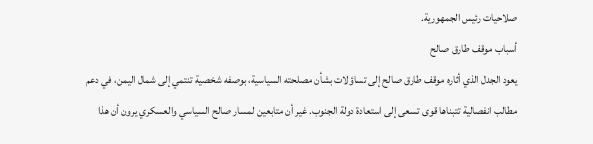صلاحيات رئيس الجمهورية.
أسباب موقف طارق صالح
يعود الجدل الذي أثاره موقف طارق صالح إلى تساؤلات بشأن مصلحته السياسية، بوصفه شخصية تنتمي إلى شمال اليمن، في دعم مطالب انفصالية تتبناها قوى تسعى إلى استعادة دولة الجنوب. غير أن متابعين لمسار صالح السياسي والعسكري يرون أن هذا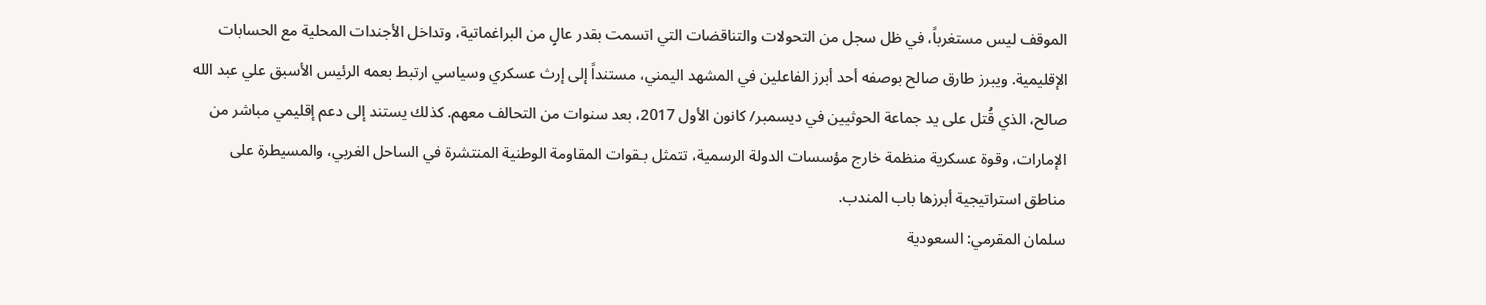الموقف ليس مستغرباً، في ظل سجل من التحولات والتناقضات التي اتسمت بقدر عالٍ من البراغماتية، وتداخل الأجندات المحلية مع الحسابات الإقليمية. ويبرز طارق صالح بوصفه أحد أبرز الفاعلين في المشهد اليمني، مستنداً إلى إرث عسكري وسياسي ارتبط بعمه الرئيس الأسبق علي عبد الله صالح، الذي قُتل على يد جماعة الحوثيين في ديسمبر/ كانون الأول 2017، بعد سنوات من التحالف معهم. كذلك يستند إلى دعم إقليمي مباشر من الإمارات، وقوة عسكرية منظمة خارج مؤسسات الدولة الرسمية، تتمثل بـقوات المقاومة الوطنية المنتشرة في الساحل الغربي، والمسيطرة على مناطق استراتيجية أبرزها باب المندب.
سلمان المقرمي: السعودية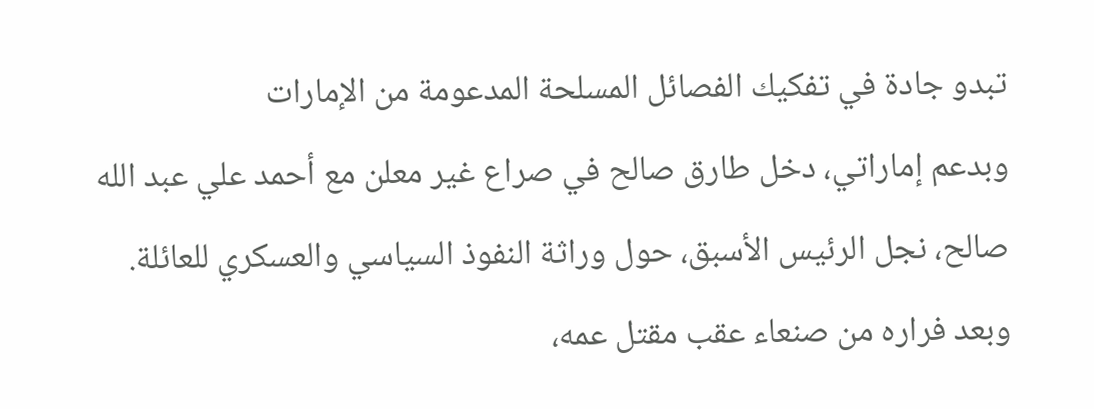تبدو جادة في تفكيك الفصائل المسلحة المدعومة من الإمارات
وبدعم إماراتي، دخل طارق صالح في صراع غير معلن مع أحمد علي عبد الله صالح، نجل الرئيس الأسبق، حول وراثة النفوذ السياسي والعسكري للعائلة. وبعد فراره من صنعاء عقب مقتل عمه،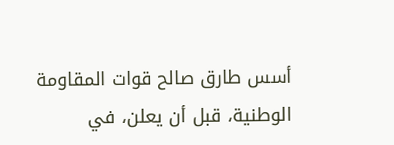أسس طارق صالح قوات المقاومة الوطنية، قبل أن يعلن، في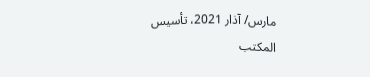مارس/ آذار 2021، تأسيس المكتب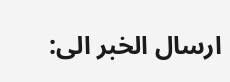ارسال الخبر الى: